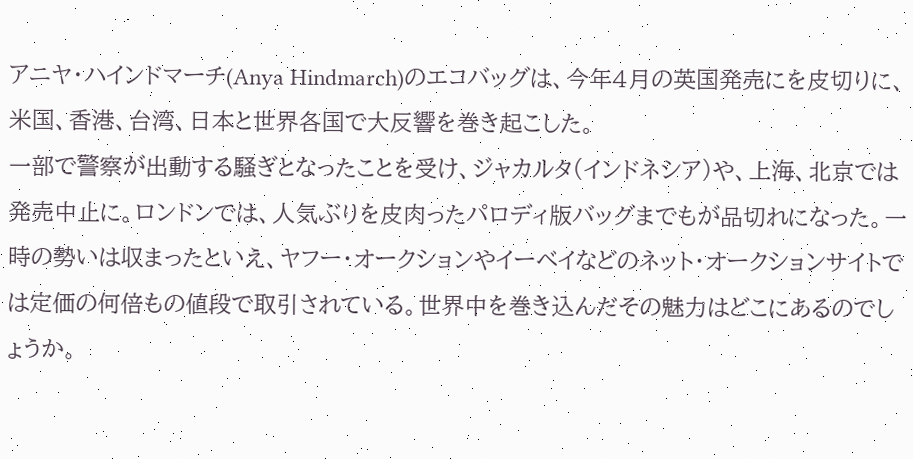アニヤ・ハインドマーチ(Anya Hindmarch)のエコバッグは、今年4月の英国発売にを皮切りに、米国、香港、台湾、日本と世界各国で大反響を巻き起こした。
一部で警察が出動する騒ぎとなったことを受け、ジャカルタ(インドネシア)や、上海、北京では発売中止に。ロンドンでは、人気ぶりを皮肉ったパロディ版バッグまでもが品切れになった。一時の勢いは収まったといえ、ヤフー・オークションやイーベイなどのネット・オークションサイトでは定価の何倍もの値段で取引されている。世界中を巻き込んだその魅力はどこにあるのでしょうか。